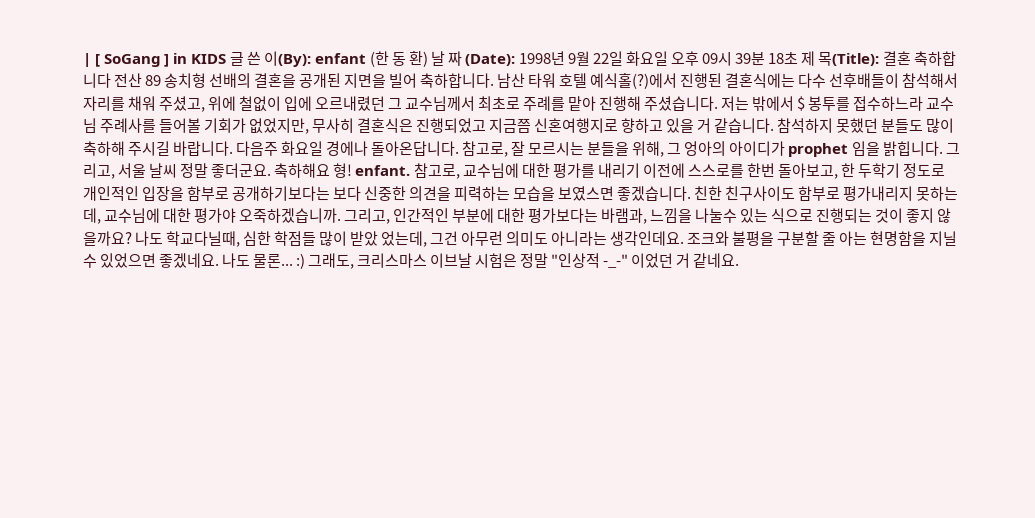| [ SoGang ] in KIDS 글 쓴 이(By): enfant (한 동 환) 날 짜 (Date): 1998년 9월 22일 화요일 오후 09시 39분 18초 제 목(Title): 결혼 축하합니다 전산 89 송치형 선배의 결혼을 공개된 지면을 빌어 축하합니다. 남산 타워 호텔 예식홀(?)에서 진행된 결혼식에는 다수 선후배들이 참석해서 자리를 채워 주셨고, 위에 철없이 입에 오르내렸던 그 교수님께서 최초로 주례를 맡아 진행해 주셨습니다. 저는 밖에서 $ 봉투를 접수하느라 교수님 주례사를 들어볼 기회가 없었지만, 무사히 결혼식은 진행되었고 지금쯤 신혼여행지로 향하고 있을 거 같습니다. 참석하지 못했던 분들도 많이 축하해 주시길 바랍니다. 다음주 화요일 경에나 돌아온답니다. 참고로, 잘 모르시는 분들을 위해, 그 엉아의 아이디가 prophet 임을 밝힙니다. 그리고, 서울 날씨 정말 좋더군요. 축하해요 형! enfant. 참고로, 교수님에 대한 평가를 내리기 이전에 스스로를 한번 돌아보고, 한 두학기 정도로 개인적인 입장을 함부로 공개하기보다는 보다 신중한 의견을 피력하는 모습을 보였스면 좋겠습니다. 친한 친구사이도 함부로 평가내리지 못하는데, 교수님에 대한 평가야 오죽하겠습니까. 그리고, 인간적인 부분에 대한 평가보다는 바램과, 느낌을 나눌수 있는 식으로 진행되는 것이 좋지 않을까요? 나도 학교다닐때, 심한 학점들 많이 받았 었는데, 그건 아무런 의미도 아니라는 생각인데요. 조크와 불평을 구분할 줄 아는 현명함을 지닐 수 있었으면 좋겠네요. 나도 물론... :) 그래도, 크리스마스 이브날 시험은 정말 "인상적 -_-" 이었던 거 같네요.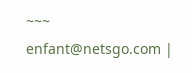~~~ enfant@netsgo.com |